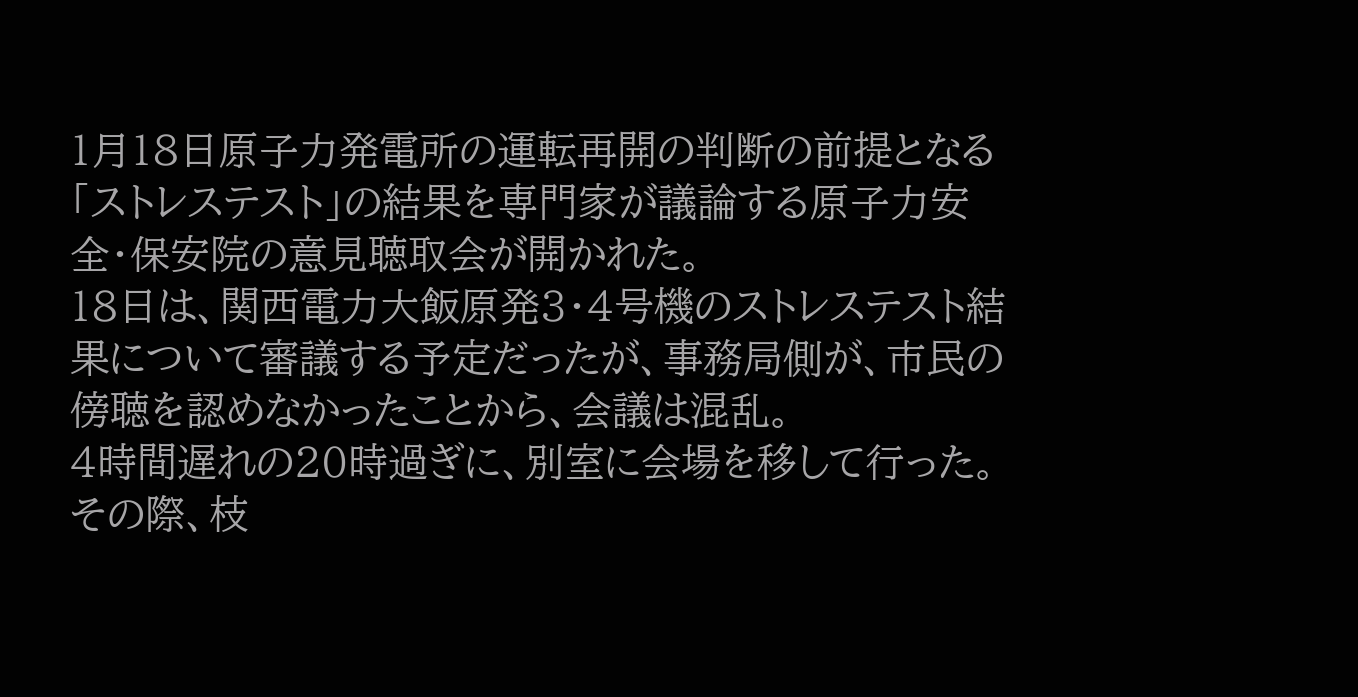1月18日原子力発電所の運転再開の判断の前提となる「ストレステスト」の結果を専門家が議論する原子力安全・保安院の意見聴取会が開かれた。
18日は、関西電力大飯原発3・4号機のストレステスト結果について審議する予定だったが、事務局側が、市民の傍聴を認めなかったことから、会議は混乱。
4時間遅れの20時過ぎに、別室に会場を移して行った。
その際、枝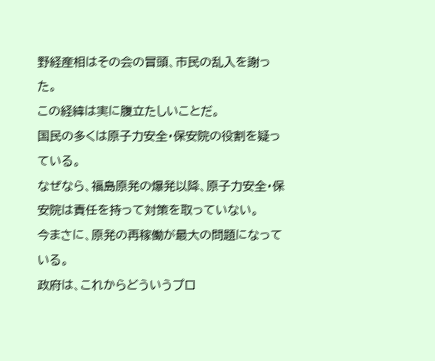野経産相はその会の冒頭、市民の乱入を謝った。
この経緯は実に腹立たしいことだ。
国民の多くは原子力安全・保安院の役割を疑っている。
なぜなら、福島原発の爆発以降、原子力安全・保安院は責任を持って対策を取っていない。
今まさに、原発の再稼働が最大の問題になっている。
政府は、これからどういうプロ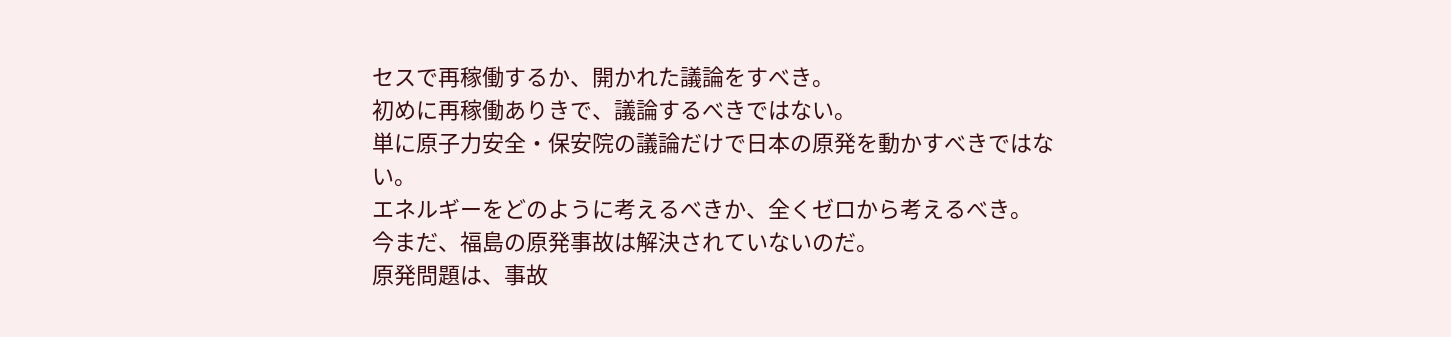セスで再稼働するか、開かれた議論をすべき。
初めに再稼働ありきで、議論するべきではない。
単に原子力安全・保安院の議論だけで日本の原発を動かすべきではない。
エネルギーをどのように考えるべきか、全くゼロから考えるべき。
今まだ、福島の原発事故は解決されていないのだ。
原発問題は、事故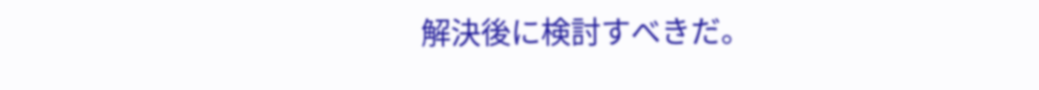解決後に検討すべきだ。